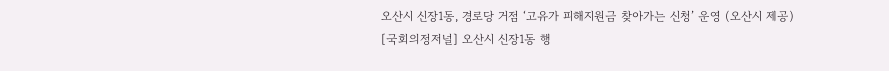오산시 신장1동, 경로당 거점 ‘고유가 피해지원금 찾아가는 신청’ 운영 (오산시 제공)
[국회의정저널] 오산시 신장1동 행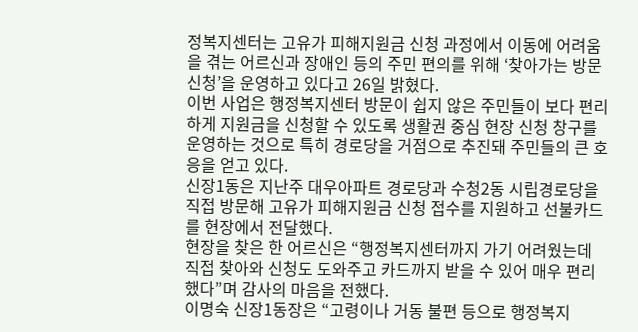정복지센터는 고유가 피해지원금 신청 과정에서 이동에 어려움을 겪는 어르신과 장애인 등의 주민 편의를 위해 ‘찾아가는 방문 신청’을 운영하고 있다고 26일 밝혔다.
이번 사업은 행정복지센터 방문이 쉽지 않은 주민들이 보다 편리하게 지원금을 신청할 수 있도록 생활권 중심 현장 신청 창구를 운영하는 것으로 특히 경로당을 거점으로 추진돼 주민들의 큰 호응을 얻고 있다.
신장1동은 지난주 대우아파트 경로당과 수청2동 시립경로당을 직접 방문해 고유가 피해지원금 신청 접수를 지원하고 선불카드를 현장에서 전달했다.
현장을 찾은 한 어르신은 “행정복지센터까지 가기 어려웠는데 직접 찾아와 신청도 도와주고 카드까지 받을 수 있어 매우 편리했다”며 감사의 마음을 전했다.
이명숙 신장1동장은 “고령이나 거동 불편 등으로 행정복지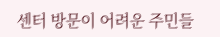센터 방문이 어려운 주민들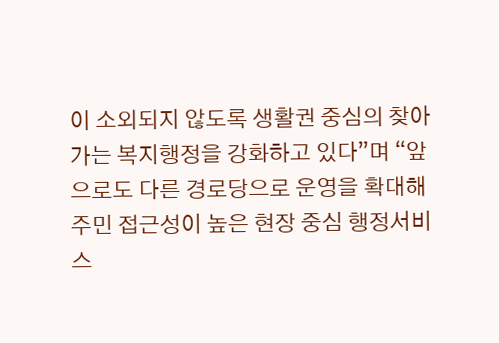이 소외되지 않도록 생활권 중심의 찾아가는 복지행정을 강화하고 있다”며 “앞으로도 다른 경로당으로 운영을 확대해 주민 접근성이 높은 현장 중심 행정서비스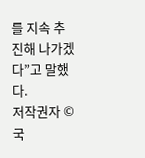를 지속 추진해 나가겠다”고 말했다.
저작권자 © 국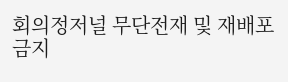회의정저널 무단전재 및 재배포 금지